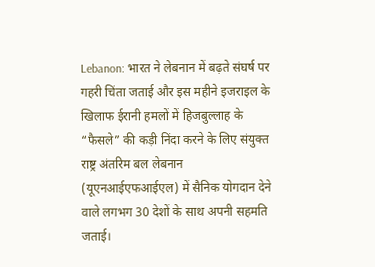Lebanon: भारत ने लेबनान में बढ़ते संघर्ष पर गहरी चिंता जताई और इस महीने इजराइल के खिलाफ ईरानी हमलों में हिजबुल्लाह के “फैसले” की कड़ी निंदा करने के लिए संयुक्त राष्ट्र अंतरिम बल लेबनान (यूएनआईएफआईएल) में सैनिक योगदान देने वाले लगभग 30 देशों के साथ अपनी सहमति जताई।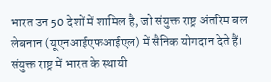भारत उन 50 देशों में शामिल है, जो संयुक्त राष्ट्र अंतरिम बल लेबनान (यूएनआईएफआईएल) में सैनिक योगदान देते हैं। संयुक्त राष्ट्र में भारत के स्थायी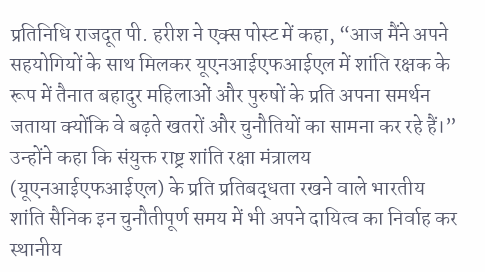प्रतिनिधि राजदूत पी. हरीश ने एक्स पोस्ट में कहा, “आज मैंने अपने सहयोगियों के साथ मिलकर यूएनआईएफआईएल में शांति रक्षक के रूप में तैनात बहादुर महिलाओं और पुरुषों के प्रति अपना समर्थन जताया क्योंकि वे बढ़ते खतरों और चुनौतियों का सामना कर रहे हैं।”
उन्होंने कहा कि संयुक्त राष्ट्र शांति रक्षा मंत्रालय (यूएनआईएफआईएल) के प्रति प्रतिबद्धता रखने वाले भारतीय शांति सैनिक इन चुनौतीपूर्ण समय में भी अपने दायित्व का निर्वाह कर स्थानीय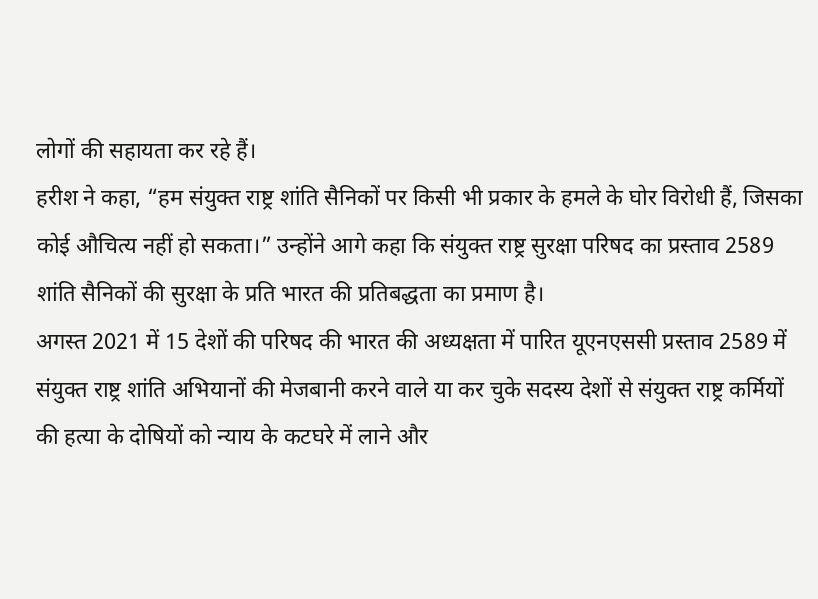लोगों की सहायता कर रहे हैं।
हरीश ने कहा, “हम संयुक्त राष्ट्र शांति सैनिकों पर किसी भी प्रकार के हमले के घोर विरोधी हैं, जिसका कोई औचित्य नहीं हो सकता।” उन्होंने आगे कहा कि संयुक्त राष्ट्र सुरक्षा परिषद का प्रस्ताव 2589 शांति सैनिकों की सुरक्षा के प्रति भारत की प्रतिबद्धता का प्रमाण है।
अगस्त 2021 में 15 देशों की परिषद की भारत की अध्यक्षता में पारित यूएनएससी प्रस्ताव 2589 में संयुक्त राष्ट्र शांति अभियानों की मेजबानी करने वाले या कर चुके सदस्य देशों से संयुक्त राष्ट्र कर्मियों की हत्या के दोषियों को न्याय के कटघरे में लाने और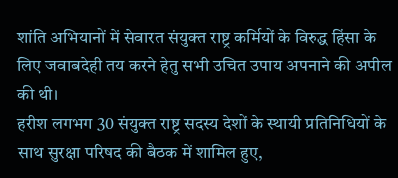शांति अभियानों में सेवारत संयुक्त राष्ट्र कर्मियों के विरुद्ध हिंसा के लिए जवाबदेही तय करने हेतु सभी उचित उपाय अपनाने की अपील की थी।
हरीश लगभग 30 संयुक्त राष्ट्र सदस्य देशों के स्थायी प्रतिनिधियों के साथ सुरक्षा परिषद की बैठक में शामिल हुए,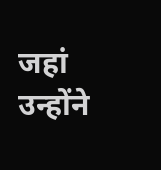जहां उन्होंने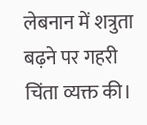लेबनान में शत्रुता बढ़ने पर गहरी चिंता व्यक्त की।